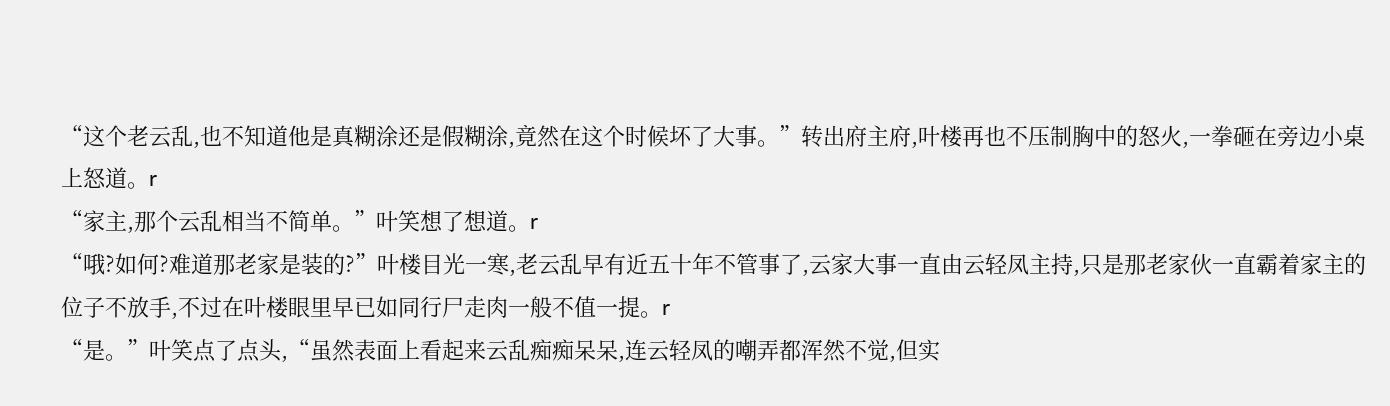“这个老云乱,也不知道他是真糊涂还是假糊涂,竟然在这个时候坏了大事。”转出府主府,叶楼再也不压制胸中的怒火,一拳砸在旁边小桌上怒道。r
“家主,那个云乱相当不简单。”叶笑想了想道。r
“哦?如何?难道那老家是装的?”叶楼目光一寒,老云乱早有近五十年不管事了,云家大事一直由云轻凤主持,只是那老家伙一直霸着家主的位子不放手,不过在叶楼眼里早已如同行尸走肉一般不值一提。r
“是。”叶笑点了点头,“虽然表面上看起来云乱痴痴呆呆,连云轻凤的嘲弄都浑然不觉,但实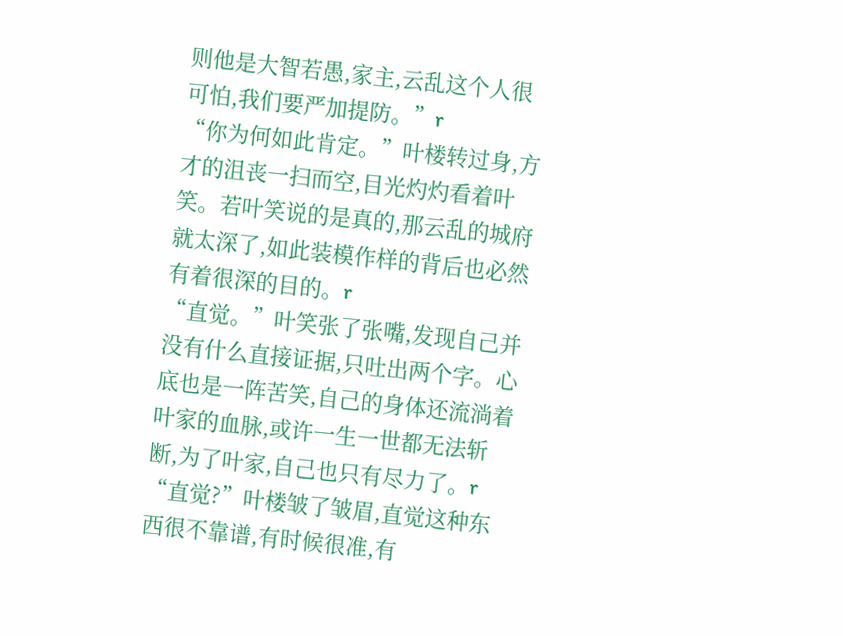则他是大智若愚,家主,云乱这个人很可怕,我们要严加提防。”r
“你为何如此肯定。”叶楼转过身,方才的沮丧一扫而空,目光灼灼看着叶笑。若叶笑说的是真的,那云乱的城府就太深了,如此装模作样的背后也必然有着很深的目的。r
“直觉。”叶笑张了张嘴,发现自己并没有什么直接证据,只吐出两个字。心底也是一阵苦笑,自己的身体还流淌着叶家的血脉,或许一生一世都无法斩断,为了叶家,自己也只有尽力了。r
“直觉?”叶楼皱了皱眉,直觉这种东西很不靠谱,有时候很准,有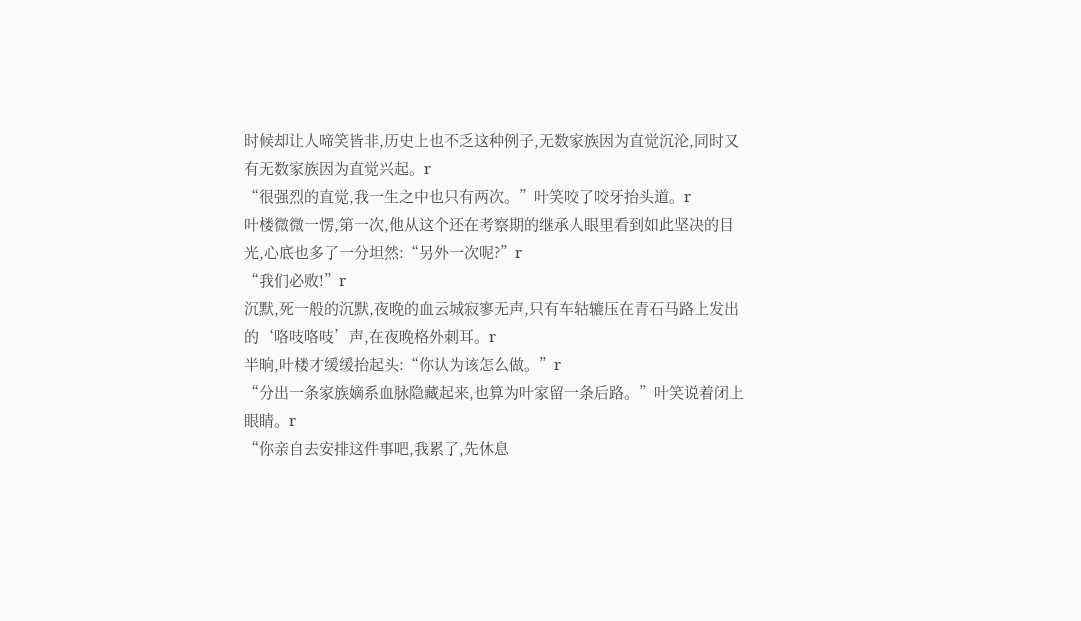时候却让人啼笑皆非,历史上也不乏这种例子,无数家族因为直觉沉沦,同时又有无数家族因为直觉兴起。r
“很强烈的直觉,我一生之中也只有两次。”叶笑咬了咬牙抬头道。r
叶楼微微一愣,第一次,他从这个还在考察期的继承人眼里看到如此坚决的目光,心底也多了一分坦然:“另外一次呢?”r
“我们必败!”r
沉默,死一般的沉默,夜晚的血云城寂寥无声,只有车轱辘压在青石马路上发出的‘咯吱咯吱’声,在夜晚格外刺耳。r
半晌,叶楼才缓缓抬起头:“你认为该怎么做。”r
“分出一条家族嫡系血脉隐藏起来,也算为叶家留一条后路。”叶笑说着闭上眼睛。r
“你亲自去安排这件事吧,我累了,先休息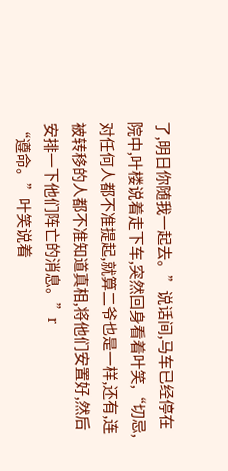了,明日你随我一起去。”说话间,马车已经停在院中,叶楼说着走下车,突然回身看着叶笑,“切忌,对任何人都不准提起,就算二爷也是一样,还有,连被转移的人都不准知道真相,将他们安置好,然后安排一下他们阵亡的消息。”r
“遵命。”叶笑说着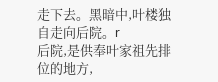走下去。黑暗中,叶楼独自走向后院。r
后院,是供奉叶家祖先排位的地方,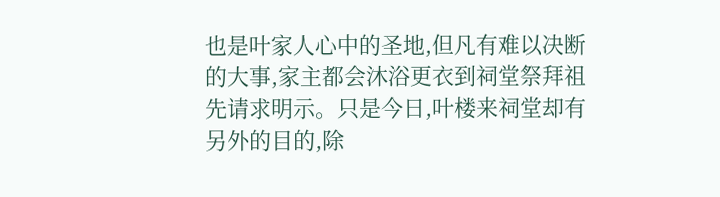也是叶家人心中的圣地,但凡有难以决断的大事,家主都会沐浴更衣到祠堂祭拜祖先请求明示。只是今日,叶楼来祠堂却有另外的目的,除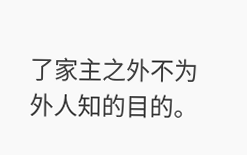了家主之外不为外人知的目的。